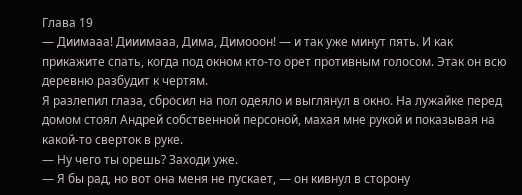Глава 19
— Диимааа! Дииимааа, Дима, Димооон! — и так уже минут пять. И как прикажите спать, когда под окном кто-то орет противным голосом. Этак он всю деревню разбудит к чертям.
Я разлепил глаза, сбросил на пол одеяло и выглянул в окно. На лужайке перед домом стоял Андрей собственной персоной, махая мне рукой и показывая на какой-то сверток в руке.
— Ну чего ты орешь? Заходи уже.
— Я бы рад, но вот она меня не пускает, — он кивнул в сторону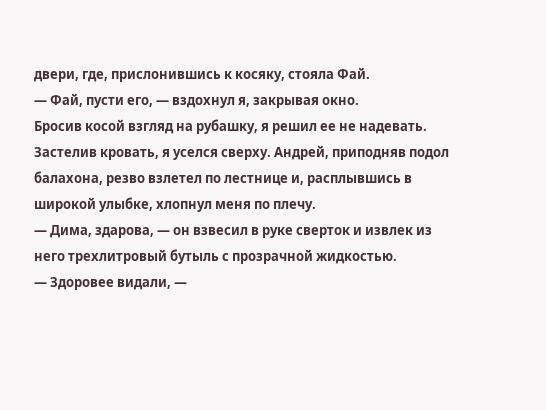двери, где, прислонившись к косяку, стояла Фай.
— Фай, пусти его, — вздохнул я, закрывая окно.
Бросив косой взгляд на рубашку, я решил ее не надевать. Застелив кровать, я уселся сверху. Андрей, приподняв подол балахона, резво взлетел по лестнице и, расплывшись в широкой улыбке, хлопнул меня по плечу.
— Дима, здарова, — он взвесил в руке сверток и извлек из него трехлитровый бутыль с прозрачной жидкостью.
— Здоровее видали, —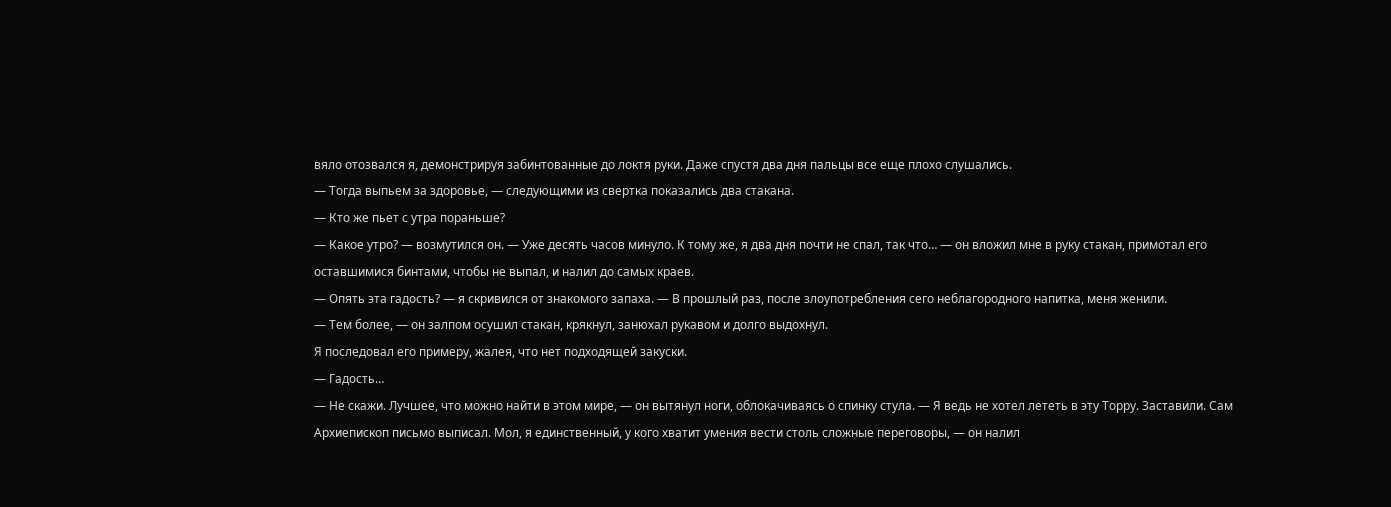вяло отозвался я, демонстрируя забинтованные до локтя руки. Даже спустя два дня пальцы все еще плохо слушались.
— Тогда выпьем за здоровье, — следующими из свертка показались два стакана.
— Кто же пьет с утра пораньше?
— Какое утро? — возмутился он. — Уже десять часов минуло. К тому же, я два дня почти не спал, так что… — он вложил мне в руку стакан, примотал его оставшимися бинтами, чтобы не выпал, и налил до самых краев.
— Опять эта гадость? — я скривился от знакомого запаха. — В прошлый раз, после злоупотребления сего неблагородного напитка, меня женили.
— Тем более, — он залпом осушил стакан, крякнул, занюхал рукавом и долго выдохнул.
Я последовал его примеру, жалея, что нет подходящей закуски.
— Гадость…
— Не скажи. Лучшее, что можно найти в этом мире, — он вытянул ноги, облокачиваясь о спинку стула. — Я ведь не хотел лететь в эту Торру. Заставили. Сам Архиепископ письмо выписал. Мол, я единственный, у кого хватит умения вести столь сложные переговоры, — он налил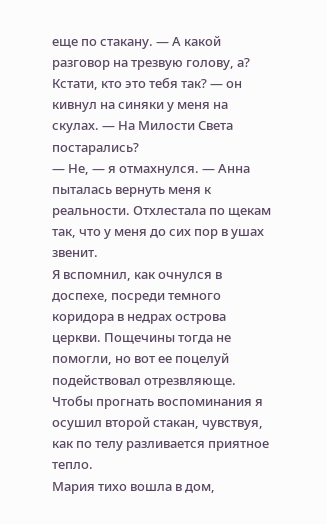еще по стакану. — А какой разговор на трезвую голову, а? Кстати, кто это тебя так? — он кивнул на синяки у меня на скулах. — На Милости Света постарались?
— Не, — я отмахнулся. — Анна пыталась вернуть меня к реальности. Отхлестала по щекам так, что у меня до сих пор в ушах звенит.
Я вспомнил, как очнулся в доспехе, посреди темного коридора в недрах острова церкви. Пощечины тогда не помогли, но вот ее поцелуй подействовал отрезвляюще. Чтобы прогнать воспоминания я осушил второй стакан, чувствуя, как по телу разливается приятное тепло.
Мария тихо вошла в дом,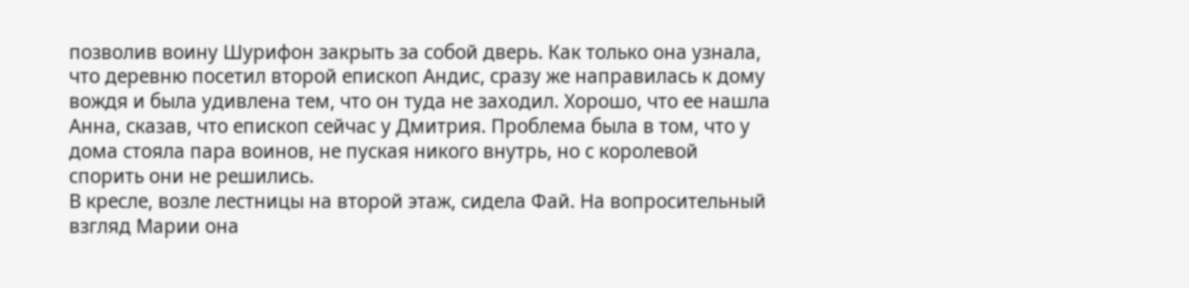позволив воину Шурифон закрыть за собой дверь. Как только она узнала, что деревню посетил второй епископ Андис, сразу же направилась к дому вождя и была удивлена тем, что он туда не заходил. Хорошо, что ее нашла Анна, сказав, что епископ сейчас у Дмитрия. Проблема была в том, что у дома стояла пара воинов, не пуская никого внутрь, но с королевой спорить они не решились.
В кресле, возле лестницы на второй этаж, сидела Фай. На вопросительный взгляд Марии она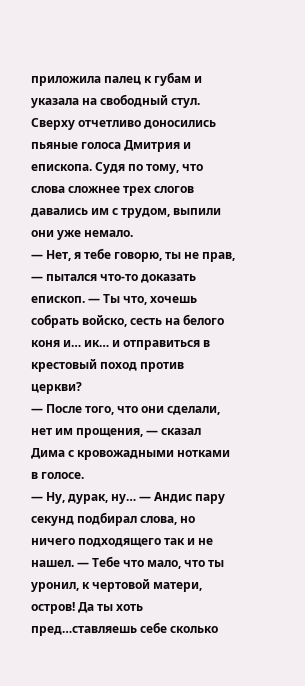приложила палец к губам и указала на свободный стул. Сверху отчетливо доносились пьяные голоса Дмитрия и епископа. Судя по тому, что слова сложнее трех слогов давались им с трудом, выпили они уже немало.
— Нет, я тебе говорю, ты не прав, — пытался что-то доказать епископ. — Ты что, хочешь собрать войско, сесть на белого коня и… ик… и отправиться в крестовый поход против церкви?
— После того, что они сделали, нет им прощения, — сказал Дима с кровожадными нотками в голосе.
— Ну, дурак, ну… — Андис пару секунд подбирал слова, но ничего подходящего так и не нашел. — Тебе что мало, что ты уронил, к чертовой матери, остров! Да ты хоть пред…ставляешь себе сколько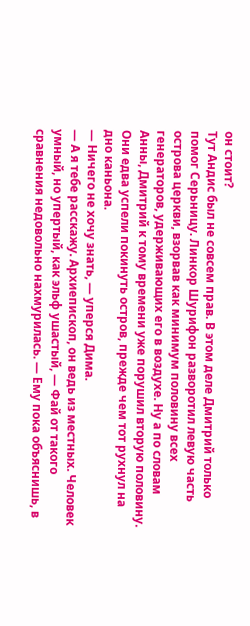он стоит?
Тут Андис был не совсем прав. В этом деле Дмитрий только помог Серьницу. Линкор Шурифон разворотил левую часть острова церкви, взорвав как минимум половину всех генераторов, удерживающих его в воздухе. Ну а по словам Анны, Дмитрий к тому времени уже порушил вторую половину. Они едва успели покинуть остров, прежде чем тот рухнул на дно каньона.
— Ничего не хочу знать, — уперся Дима.
— А я тебе расскажу. Архиепископ, он ведь из местных. Человек умный, но упертый, как эльф ушастый, — Фай от такого сравнения недовольно нахмурилась. — Ему пока объяснишь, в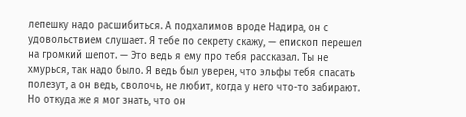лепешку надо расшибиться. А подхалимов вроде Надира, он с удовольствием слушает. Я тебе по секрету скажу, — епископ перешел на громкий шепот. — Это ведь я ему про тебя рассказал. Ты не хмурься, так надо было. Я ведь был уверен, что эльфы тебя спасать полезут, а он ведь, сволочь, не любит, когда у него что-то забирают. Но откуда же я мог знать, что он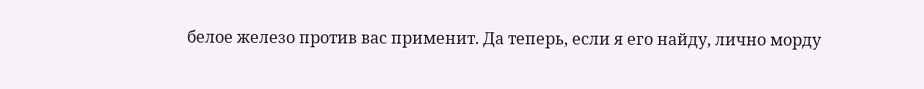белое железо против вас применит. Да теперь, если я его найду, лично морду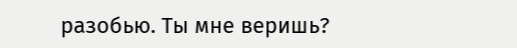разобью. Ты мне веришь?